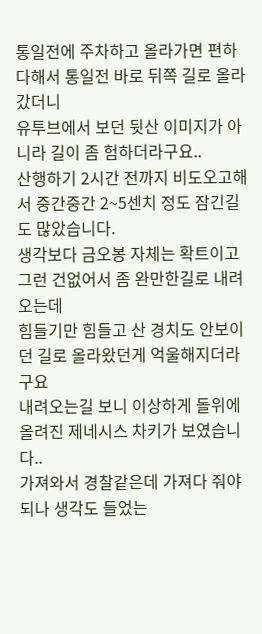통일전에 주차하고 올라가면 편하다해서 통일전 바로 뒤쪽 길로 올라갔더니
유투브에서 보던 뒷산 이미지가 아니라 길이 좀 험하더라구요..
산행하기 2시간 전까지 비도오고해서 중간중간 2~5센치 정도 잠긴길도 많았습니다.
생각보다 금오봉 자체는 확트이고 그런 건없어서 좀 완만한길로 내려오는데
힘들기만 힘들고 산 경치도 안보이던 길로 올라왔던게 억울해지더라구요
내려오는길 보니 이상하게 돌위에 올려진 제네시스 차키가 보였습니다..
가져와서 경찰같은데 가져다 줘야되나 생각도 들었는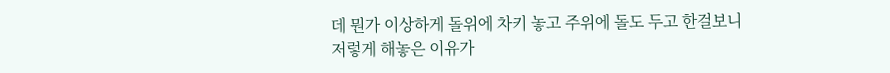데 뭔가 이상하게 돌위에 차키 놓고 주위에 돌도 두고 한걸보니
저렇게 해놓은 이유가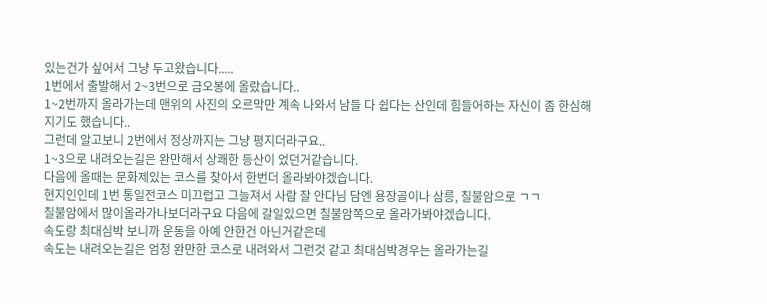있는건가 싶어서 그냥 두고왔습니다.....
1번에서 출발해서 2~3번으로 금오봉에 올랐습니다..
1~2번까지 올라가는데 맨위의 사진의 오르막만 계속 나와서 남들 다 쉽다는 산인데 힘들어하는 자신이 좀 한심해지기도 했습니다..
그런데 알고보니 2번에서 정상까지는 그냥 평지더라구요..
1~3으로 내려오는길은 완만해서 상쾌한 등산이 었던거같습니다.
다음에 올때는 문화제있는 코스를 찾아서 한번더 올라봐야겠습니다.
현지인인데 1번 통일전코스 미끄럽고 그늘져서 사람 잘 안다님 담엔 용장골이나 삼릉, 칠불암으로 ㄱㄱ
칠불암에서 많이올라가나보더라구요 다음에 갈일있으면 칠불암쪽으로 올라가봐야겠습니다.
속도랑 최대심박 보니까 운동을 아예 안한건 아닌거같은데
속도는 내려오는길은 엄청 완만한 코스로 내려와서 그런것 같고 최대심박경우는 올라가는길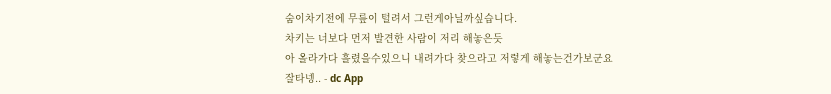숨이차기전에 무릎이 털려서 그런게아닐까싶습니다.
차키는 너보다 먼저 발견한 사람이 저리 해놓은듯
아 올라가다 흘렸을수있으니 내려가다 찾으라고 저렇게 해놓는건가보군요
잘타넹.. - dc App